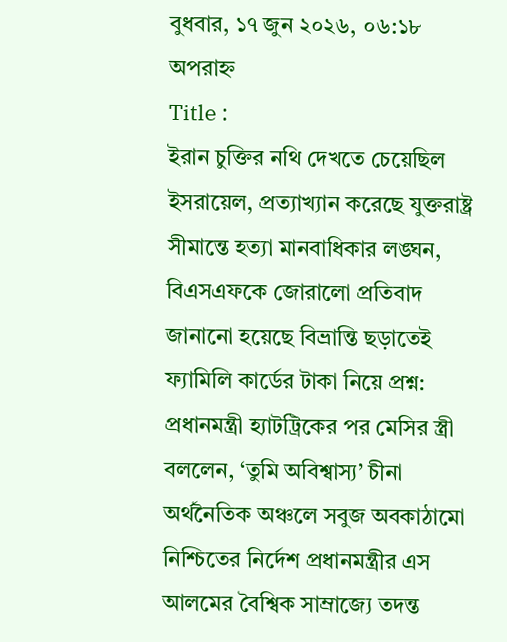বুধবার, ১৭ জুন ২০২৬, ০৬:১৮ অপরাহ্ন
Title :
ইরান চুক্তির নথি দেখতে চেয়েছিল ইসরায়েল, প্রত্যাখ্যান করেছে যুক্তরাষ্ট্র সীমান্তে হত্যা মানবাধিকার লঙ্ঘন, বিএসএফকে জোরালো প্রতিবাদ জানানো হয়েছে বিভ্রান্তি ছড়াতেই ফ্যামিলি কার্ডের টাকা নিয়ে প্রশ্ন: প্রধানমন্ত্রী হ্যাটট্রিকের পর মেসির স্ত্রী বললেন, ‘তুমি অবিশ্বাস্য’ চীনা অর্থনৈতিক অঞ্চলে সবুজ অবকাঠামো নিশ্চিতের নির্দেশ প্রধানমন্ত্রীর এস আলমের বৈশ্বিক সাম্রাজ্যে তদন্ত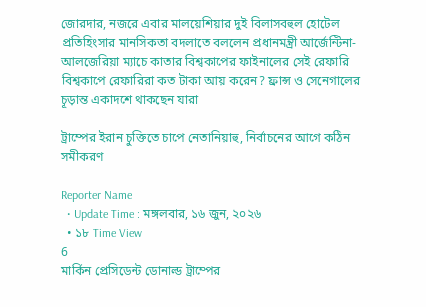জোরদার, নজরে এবার মালয়েশিয়ার দুই বিলাসবহুল হোটেল প্রতিহিংসার মানসিকতা বদলাতে বললেন প্রধানমন্ত্রী আর্জেন্টিনা-আলজেরিয়া ম্যাচে কাতার বিশ্বকাপের ফাইনালের সেই রেফারি বিশ্বকাপে রেফারিরা কত টাকা আয় করেন? ফ্রান্স ও সেনেগালের চূড়ান্ত একাদশে থাকছেন যারা

ট্রাম্পের ইরান চুক্তিতে চাপে নেতানিয়াহু, নির্বাচনের আগে কঠিন সমীকরণ

Reporter Name
  • Update Time : মঙ্গলবার, ১৬ জুন, ২০২৬
  • ১৮ Time View
6
মার্কিন প্রেসিডেন্ট ডোনাল্ড ট্রাম্পের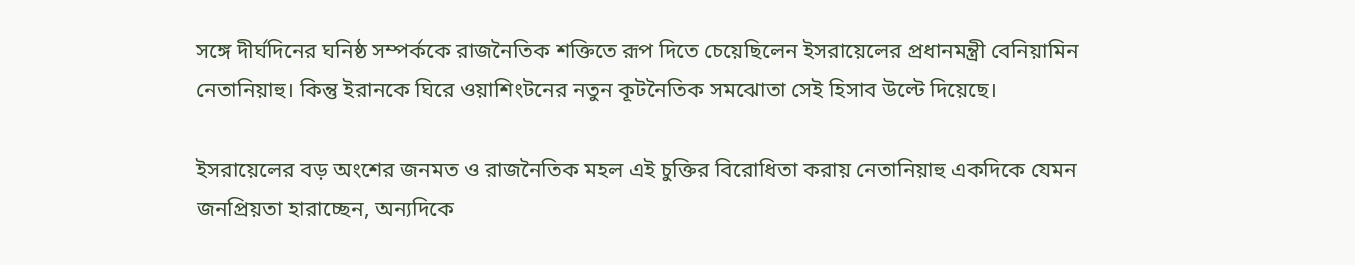সঙ্গে দীর্ঘদিনের ঘনিষ্ঠ সম্পর্ককে রাজনৈতিক শক্তিতে রূপ দিতে চেয়েছিলেন ইসরায়েলের প্রধানমন্ত্রী বেনিয়ামিন নেতানিয়াহু। কিন্তু ইরানকে ঘিরে ওয়াশিংটনের নতুন কূটনৈতিক সমঝোতা সেই হিসাব উল্টে দিয়েছে।

ইসরায়েলের বড় অংশের জনমত ও রাজনৈতিক মহল এই চুক্তির বিরোধিতা করায় নেতানিয়াহু একদিকে যেমন জনপ্রিয়তা হারাচ্ছেন, অন্যদিকে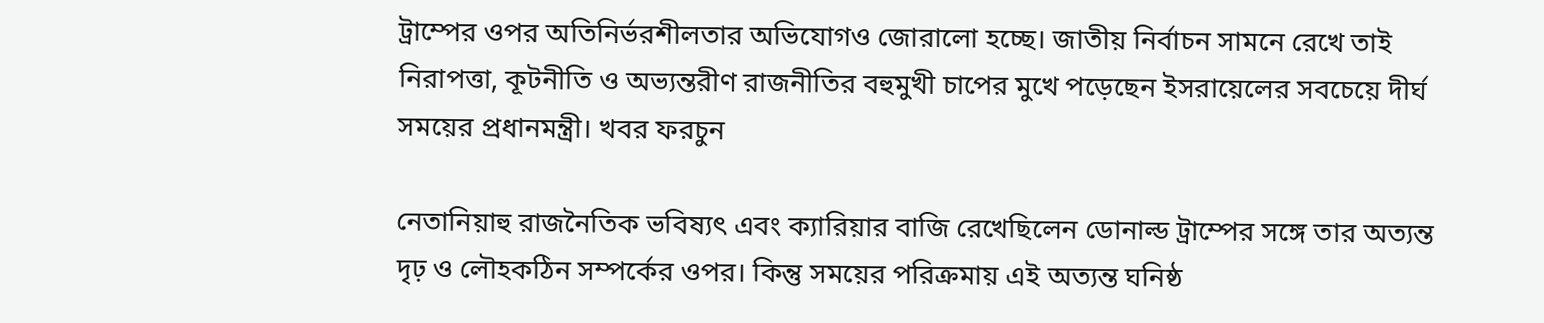ট্রাম্পের ওপর অতিনির্ভরশীলতার অভিযোগও জোরালো হচ্ছে। জাতীয় নির্বাচন সামনে রেখে তাই নিরাপত্তা, কূটনীতি ও অভ্যন্তরীণ রাজনীতির বহুমুখী চাপের মুখে পড়েছেন ইসরায়েলের সবচেয়ে দীর্ঘ সময়ের প্রধানমন্ত্রী। খবর ফরচুন

নেতানিয়াহু রাজনৈতিক ভবিষ্যৎ এবং ক্যারিয়ার বাজি রেখেছিলেন ডোনাল্ড ট্রাম্পের সঙ্গে তার অত্যন্ত দৃঢ় ও লৌহকঠিন সম্পর্কের ওপর। কিন্তু সময়ের পরিক্রমায় এই অত্যন্ত ঘনিষ্ঠ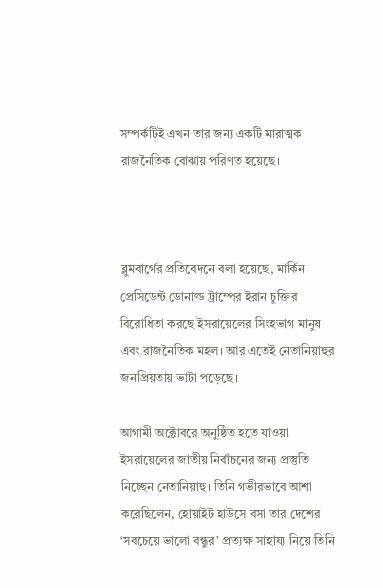সম্পর্কটিই এখন তার জন্য একটি মারাত্মক রাজনৈতিক বোঝায় পরিণত হয়েছে।



ব্লুমবার্গের প্রতিবেদনে বলা হয়েছে, মার্কিন প্রেসিডেন্ট ডোনাল্ড ট্রাম্পের ইরান চুক্তির বিরোধিতা করছে ইসরায়েলের সিংহভাগ মানুষ এবং রাজনৈতিক মহল। আর এতেই নেতানিয়াহুর জনপ্রিয়তায় ভাটা পড়েছে।

আগামী অক্টোবরে অনুষ্ঠিত হতে যাওয়া ইসরায়েলের জাতীয় নির্বাচনের জন্য প্রস্তুতি নিচ্ছেন নেতানিয়াহু। তিনি গভীরভাবে আশা করেছিলেন, হোয়াইট হাউসে বসা তার দেশের ‘সবচেয়ে ভালো বন্ধুর’ প্রত্যক্ষ সাহায্য নিয়ে তিনি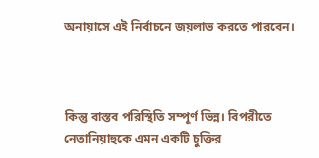অনায়াসে এই নির্বাচনে জয়লাভ করতে পারবেন।



কিন্তু বাস্তব পরিস্থিতি সম্পূর্ণ ভিন্ন। বিপরীতে নেতানিয়াহুকে এমন একটি চুক্তির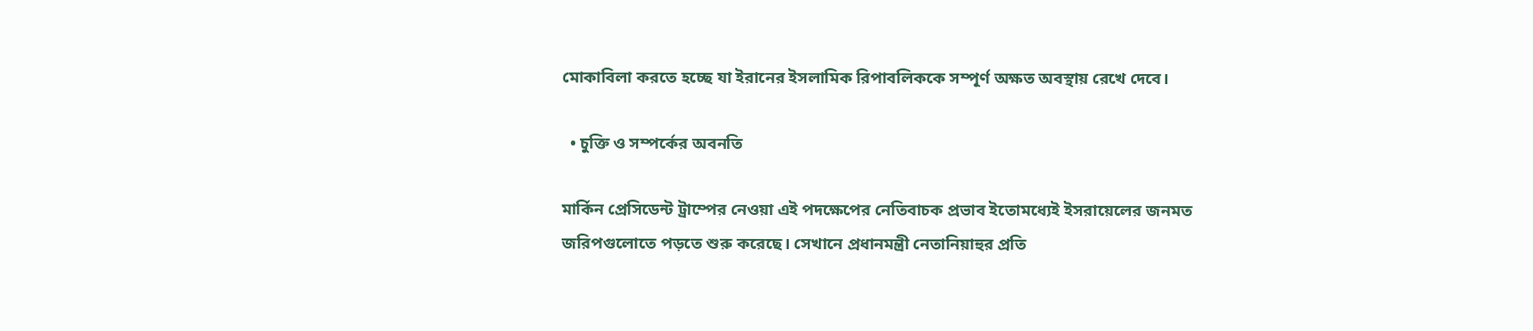মোকাবিলা করতে হচ্ছে যা ইরানের ইসলামিক রিপাবলিককে সম্পূর্ণ অক্ষত অবস্থায় রেখে দেবে।

  • চুক্তি ও সম্পর্কের অবনতি

মার্কিন প্রেসিডেন্ট ট্রাম্পের নেওয়া এই পদক্ষেপের নেতিবাচক প্রভাব ইতোমধ্যেই ইসরায়েলের জনমত জরিপগুলোতে পড়তে শুরু করেছে। সেখানে প্রধানমন্ত্রী নেতানিয়াহুর প্রতি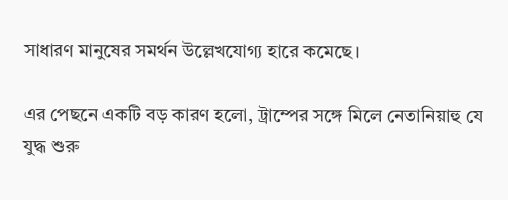সাধারণ মানুষের সমর্থন উল্লেখযোগ্য হারে কমেছে।

এর পেছনে একটি বড় কারণ হলো, ট্রাম্পের সঙ্গে মিলে নেতানিয়াহু যে যুদ্ধ শুরু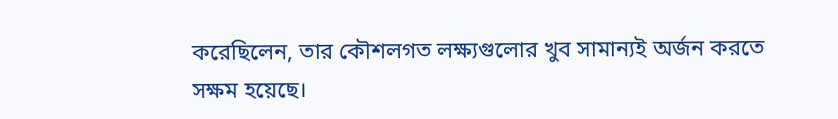করেছিলেন, তার কৌশলগত লক্ষ্যগুলোর খুব সামান্যই অর্জন করতে সক্ষম হয়েছে।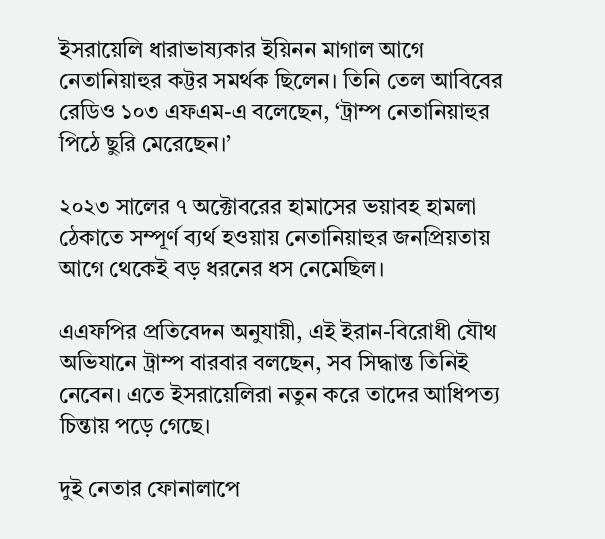ইসরায়েলি ধারাভাষ্যকার ইয়িনন মাগাল আগে নেতানিয়াহুর কট্টর সমর্থক ছিলেন। তিনি তেল আবিবের রেডিও ১০৩ এফএম-এ বলেছেন, ‘ট্রাম্প নেতানিয়াহুর পিঠে ছুরি মেরেছেন।’

২০২৩ সালের ৭ অক্টোবরের হামাসের ভয়াবহ হামলা ঠেকাতে সম্পূর্ণ ব্যর্থ হওয়ায় নেতানিয়াহুর জনপ্রিয়তায় আগে থেকেই বড় ধরনের ধস নেমেছিল।

এএফপির প্রতিবেদন অনুযায়ী, এই ইরান-বিরোধী যৌথ অভিযানে ট্রাম্প বারবার বলছেন, সব সিদ্ধান্ত তিনিই নেবেন। এতে ইসরায়েলিরা নতুন করে তাদের আধিপত্য চিন্তায় পড়ে গেছে।

দুই নেতার ফোনালাপে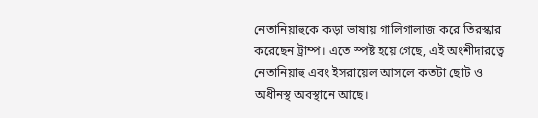নেতানিয়াহুকে কড়া ভাষায় গালিগালাজ করে তিরস্কার করেছেন ট্রাম্প। এতে স্পষ্ট হয়ে গেছে, এই অংশীদারত্বে নেতানিয়াহু এবং ইসরায়েল আসলে কতটা ছোট ও অধীনস্থ অবস্থানে আছে।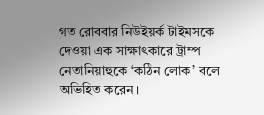গত রোববার নিউইয়র্ক টাইমসকে দেওয়া এক সাক্ষাৎকারে ট্রাম্প নেতানিয়াহুকে ‘কঠিন লোক’ বলে অভিহিত করেন।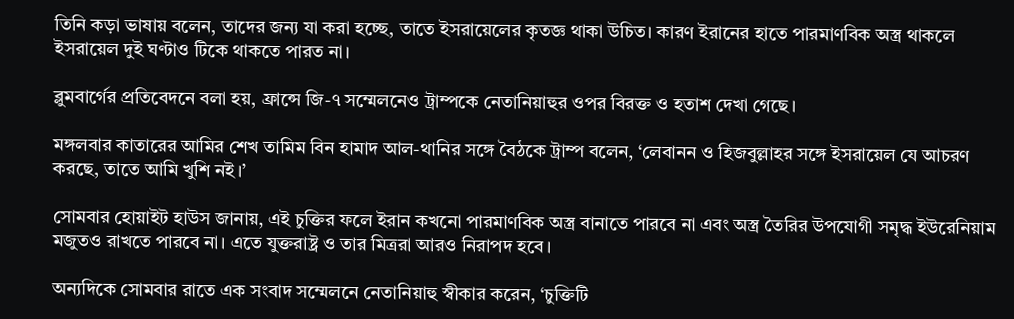তিনি কড়া ভাষায় বলেন, তাদের জন্য যা করা হচ্ছে, তাতে ইসরায়েলের কৃতজ্ঞ থাকা উচিত। কারণ ইরানের হাতে পারমাণবিক অস্ত্র থাকলে ইসরায়েল দুই ঘণ্টাও টিকে থাকতে পারত না।

ব্লুমবার্গের প্রতিবেদনে বলা হয়, ফ্রান্সে জি-৭ সম্মেলনেও ট্রাম্পকে নেতানিয়াহুর ওপর বিরক্ত ও হতাশ দেখা গেছে।

মঙ্গলবার কাতারের আমির শেখ তামিম বিন হামাদ আল-থানির সঙ্গে বৈঠকে ট্রাম্প বলেন, ‘লেবানন ও হিজবুল্লাহর সঙ্গে ইসরায়েল যে আচরণ করছে, তাতে আমি খুশি নই।’

সোমবার হোয়াইট হাউস জানায়, এই চুক্তির ফলে ইরান কখনো পারমাণবিক অস্ত্র বানাতে পারবে না এবং অস্ত্র তৈরির উপযোগী সমৃদ্ধ ইউরেনিয়াম মজুতও রাখতে পারবে না। এতে যুক্তরাষ্ট্র ও তার মিত্ররা আরও নিরাপদ হবে।

অন্যদিকে সোমবার রাতে এক সংবাদ সম্মেলনে নেতানিয়াহু স্বীকার করেন, ‘চুক্তিটি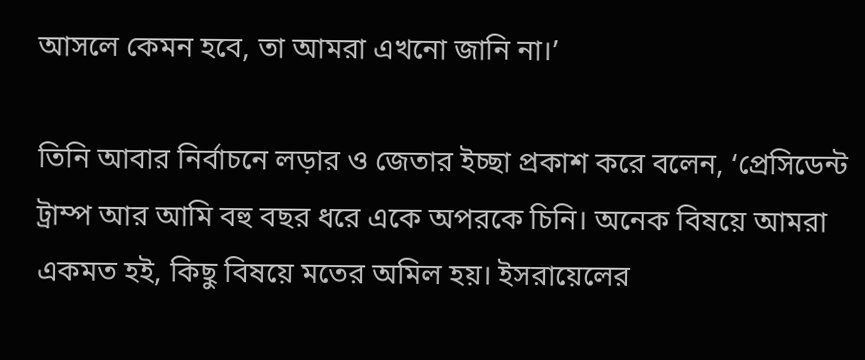আসলে কেমন হবে, তা আমরা এখনো জানি না।’

তিনি আবার নির্বাচনে লড়ার ও জেতার ইচ্ছা প্রকাশ করে বলেন, ‘প্রেসিডেন্ট ট্রাম্প আর আমি বহু বছর ধরে একে অপরকে চিনি। অনেক বিষয়ে আমরা একমত হই, কিছু বিষয়ে মতের অমিল হয়। ইসরায়েলের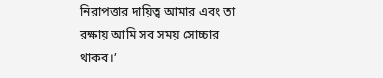নিরাপত্তার দায়িত্ব আমার এবং তা রক্ষায় আমি সব সময় সোচ্চার থাকব।’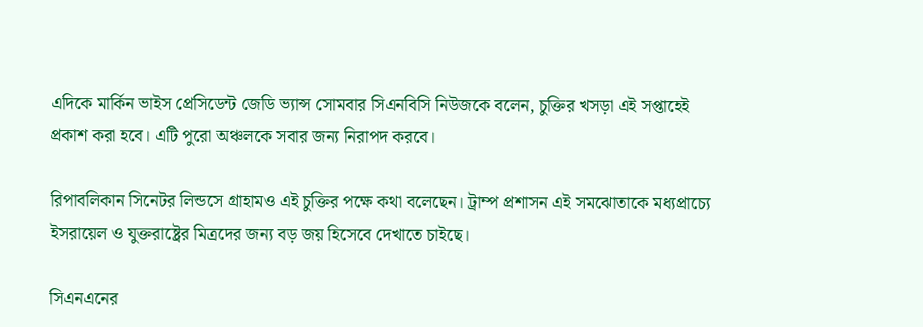এদিকে মার্কিন ভাইস প্রেসিডেন্ট জেডি ভ্যান্স সোমবার সিএনবিসি নিউজকে বলেন, চুক্তির খসড়া এই সপ্তাহেই প্রকাশ করা হবে। এটি পুরো অঞ্চলকে সবার জন্য নিরাপদ করবে।

রিপাবলিকান সিনেটর লিন্ডসে গ্রাহামও এই চুক্তির পক্ষে কথা বলেছেন। ট্রাম্প প্রশাসন এই সমঝোতাকে মধ্যপ্রাচ্যে ইসরায়েল ও যুক্তরাষ্ট্রের মিত্রদের জন্য বড় জয় হিসেবে দেখাতে চাইছে।

সিএনএনের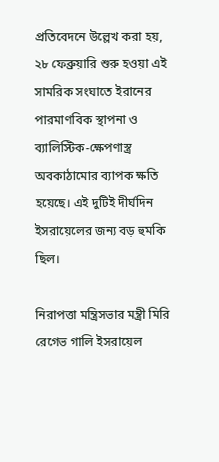প্রতিবেদনে উল্লেখ করা হয়, ২৮ ফেব্রুয়ারি শুরু হওয়া এই সামরিক সংঘাতে ইরানের পারমাণবিক স্থাপনা ও ব্যালিস্টিক-ক্ষেপণাস্ত্র অবকাঠামোর ব্যাপক ক্ষতি হয়েছে। এই দুটিই দীর্ঘদিন ইসরায়েলের জন্য বড় হুমকি ছিল।

নিরাপত্তা মন্ত্রিসভার মন্ত্রী মিরি রেগেভ গালি ইসরায়েল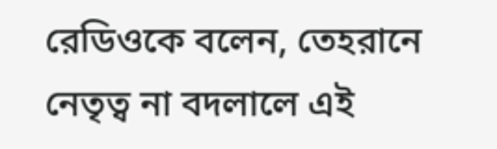রেডিওকে বলেন, তেহরানে নেতৃত্ব না বদলালে এই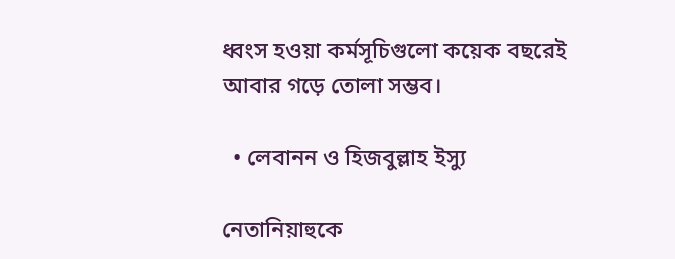ধ্বংস হওয়া কর্মসূচিগুলো কয়েক বছরেই আবার গড়ে তোলা সম্ভব।

  • লেবানন ও হিজবুল্লাহ ইস্যু

নেতানিয়াহুকে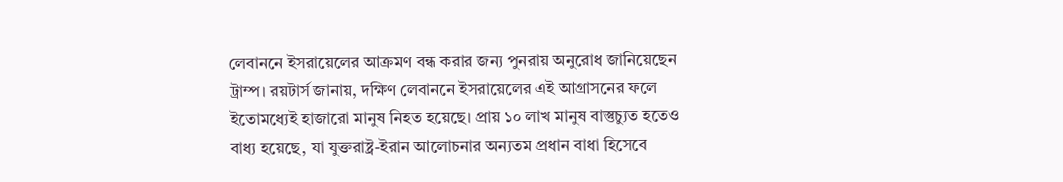লেবাননে ইসরায়েলের আক্রমণ বন্ধ করার জন্য পুনরায় অনুরোধ জানিয়েছেন ট্রাম্প। রয়টার্স জানায়, দক্ষিণ লেবাননে ইসরায়েলের এই আগ্রাসনের ফলে ইতোমধ্যেই হাজারো মানুষ নিহত হয়েছে। প্রায় ১০ লাখ মানুষ বাস্তুচ্যুত হতেও বাধ্য হয়েছে, যা যুক্তরাষ্ট্র-ইরান আলোচনার অন্যতম প্রধান বাধা হিসেবে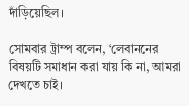দাঁড়িয়েছিল।

সোমবার ট্রাম্প বলেন, ‘লেবাননের বিষয়টি সমাধান করা যায় কি না, আমরা দেখতে চাই।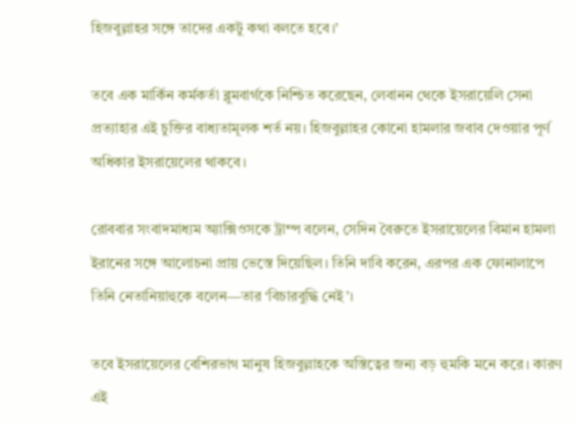হিজবুল্লাহর সঙ্গে তাদের একটু কথা বলতে হবে।’

তবে এক মার্কিন কর্মকর্তা ব্লুমবার্গকে নিশ্চিত করেছেন, লেবানন থেকে ইসরায়েলি সেনা প্রত্যাহার এই চুক্তির বাধ্যতামূলক শর্ত নয়। হিজবুল্লাহর কোনো হামলার জবাব দেওয়ার পূর্ণ অধিকার ইসরায়েলের থাকবে।

রোববার সংবাদমাধ্যম অ্যাক্সিওসকে ট্রাম্প বলেন, সেদিন বৈরুতে ইসরায়েলের বিমান হামলা ইরানের সঙ্গে আলোচনা প্রায় ভেস্তে দিয়েছিল। তিনি দাবি করেন, এরপর এক ফোনালাপে তিনি নেতানিয়াহুকে বলেন—তার ‘বিচারবুদ্ধি নেই’।

তবে ইসরায়েলের বেশিরভাগ মানুষ হিজবুল্লাহকে অস্তিত্বের জন্য বড় হুমকি মনে করে। কারণ এই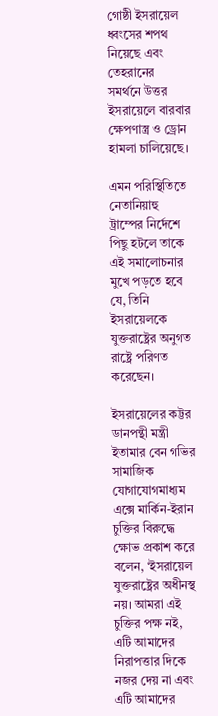গোষ্ঠী ইসরায়েল ধ্বংসের শপথ নিয়েছে এবং তেহরানের সমর্থনে উত্তর ইসরায়েলে বারবার ক্ষেপণাস্ত্র ও ড্রোন হামলা চালিয়েছে।

এমন পরিস্থিতিতে নেতানিয়াহু ট্রাম্পের নির্দেশে পিছু হটলে তাকে এই সমালোচনার মুখে পড়তে হবে যে, তিনি ইসরায়েলকে যুক্তরাষ্ট্রের অনুগত রাষ্ট্রে পরিণত করেছেন।

ইসরায়েলের কট্টর ডানপন্থী মন্ত্রী ইতামার বেন গভির সামাজিক যোগাযোগমাধ্যম এক্সে মার্কিন-ইরান চুক্তির বিরুদ্ধে ক্ষোভ প্রকাশ করে বলেন, ‘ইসরায়েল যুক্তরাষ্ট্রের অধীনস্থ নয়। আমরা এই চুক্তির পক্ষ নই, এটি আমাদের নিরাপত্তার দিকে নজর দেয় না এবং এটি আমাদের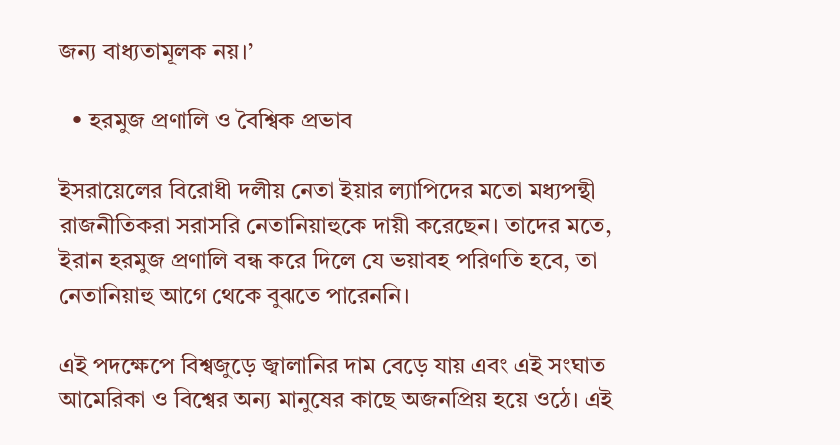জন্য বাধ্যতামূলক নয়।’

  • হরমুজ প্রণালি ও বৈশ্বিক প্রভাব

ইসরায়েলের বিরোধী দলীয় নেতা ইয়ার ল্যাপিদের মতো মধ্যপন্থী রাজনীতিকরা সরাসরি নেতানিয়াহুকে দায়ী করেছেন। তাদের মতে, ইরান হরমুজ প্রণালি বন্ধ করে দিলে যে ভয়াবহ পরিণতি হবে, তা নেতানিয়াহু আগে থেকে বুঝতে পারেননি।

এই পদক্ষেপে বিশ্বজুড়ে জ্বালানির দাম বেড়ে যায় এবং এই সংঘাত আমেরিকা ও বিশ্বের অন্য মানুষের কাছে অজনপ্রিয় হয়ে ওঠে। এই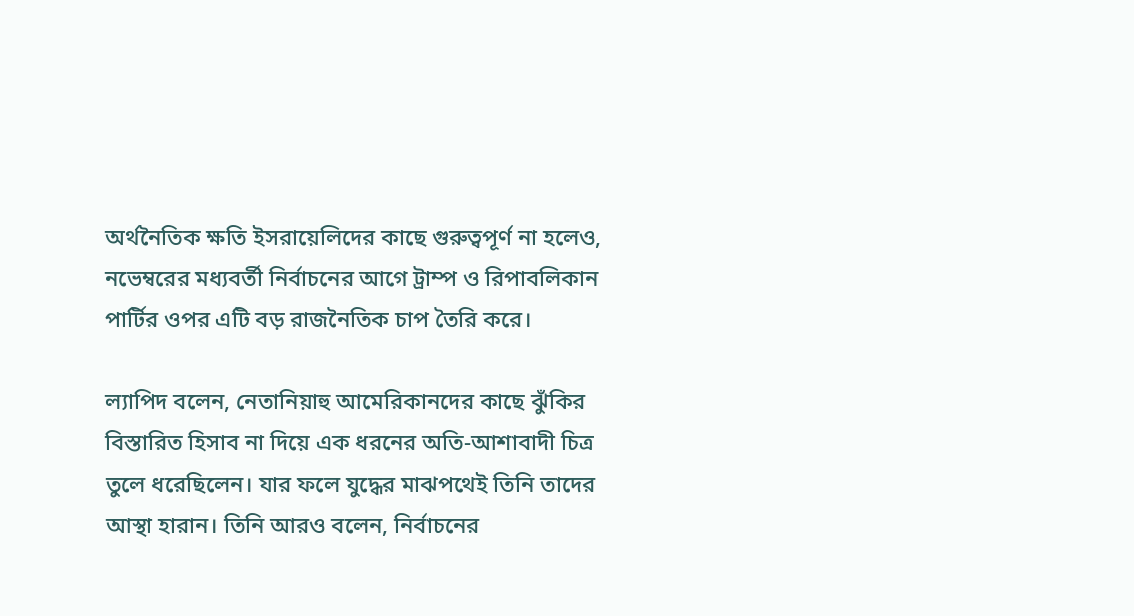অর্থনৈতিক ক্ষতি ইসরায়েলিদের কাছে গুরুত্বপূর্ণ না হলেও, নভেম্বরের মধ্যবর্তী নির্বাচনের আগে ট্রাম্প ও রিপাবলিকান পার্টির ওপর এটি বড় রাজনৈতিক চাপ তৈরি করে।

ল্যাপিদ বলেন, নেতানিয়াহু আমেরিকানদের কাছে ঝুঁকির বিস্তারিত হিসাব না দিয়ে এক ধরনের অতি-আশাবাদী চিত্র তুলে ধরেছিলেন। যার ফলে যুদ্ধের মাঝপথেই তিনি তাদের আস্থা হারান। তিনি আরও বলেন, নির্বাচনের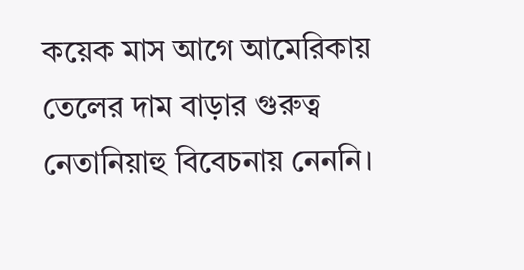কয়েক মাস আগে আমেরিকায় তেলের দাম বাড়ার গুরুত্ব নেতানিয়াহু বিবেচনায় নেননি।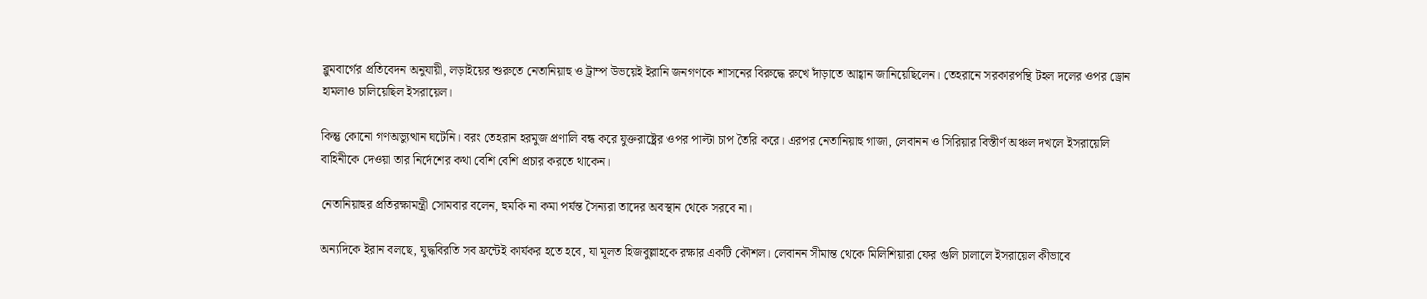ব্লুমবার্গের প্রতিবেদন অনুযায়ী, লড়াইয়ের শুরুতে নেতানিয়াহু ও ট্রাম্প উভয়েই ইরানি জনগণকে শাসনের বিরুদ্ধে রুখে দাঁড়াতে আহ্বান জানিয়েছিলেন। তেহরানে সরকারপন্থি টহল দলের ওপর ড্রোন হামলাও চালিয়েছিল ইসরায়েল।

কিন্তু কোনো গণঅভ্যুত্থান ঘটেনি। বরং তেহরান হরমুজ প্রণালি বন্ধ করে যুক্তরাষ্ট্রের ওপর পাল্টা চাপ তৈরি করে। এরপর নেতানিয়াহু গাজা, লেবানন ও সিরিয়ার বিস্তীর্ণ অঞ্চল দখলে ইসরায়েলি বাহিনীকে দেওয়া তার নির্দেশের কথা বেশি বেশি প্রচার করতে থাকেন।

নেতানিয়াহুর প্রতিরক্ষামন্ত্রী সোমবার বলেন, হুমকি না কমা পর্যন্ত সৈন্যরা তাদের অবস্থান থেকে সরবে না।

অন্যদিকে ইরান বলছে, যুদ্ধবিরতি সব ফ্রন্টেই কার্যকর হতে হবে, যা মূলত হিজবুল্লাহকে রক্ষার একটি কৌশল। লেবানন সীমান্ত থেকে মিলিশিয়ারা ফের গুলি চালালে ইসরায়েল কীভাবে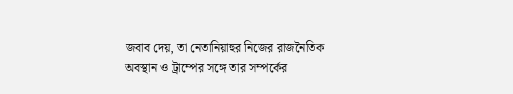জবাব দেয়, তা নেতানিয়াহুর নিজের রাজনৈতিক অবস্থান ও ট্রাম্পের সঙ্গে তার সম্পর্কের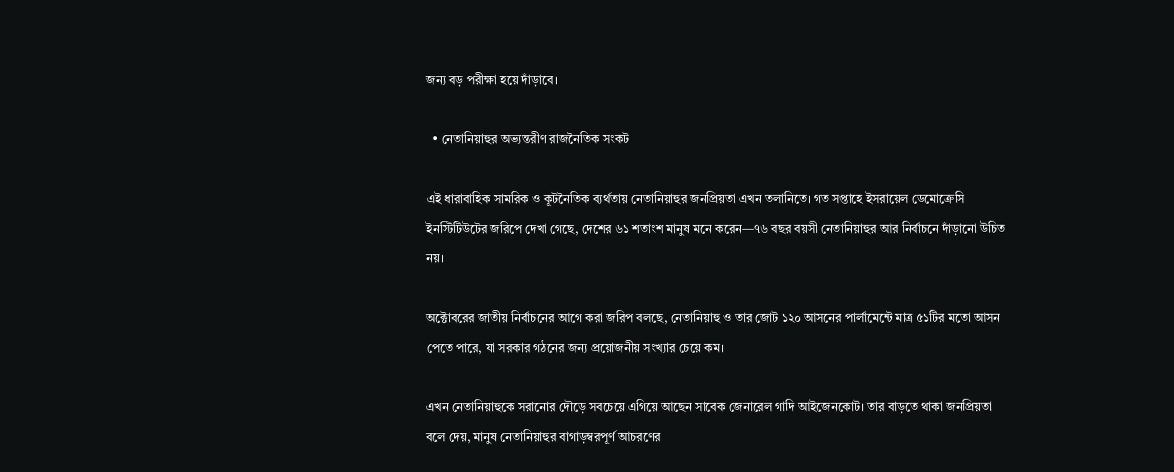জন্য বড় পরীক্ষা হয়ে দাঁড়াবে।

  • নেতানিয়াহুর অভ্যন্তরীণ রাজনৈতিক সংকট

এই ধারাবাহিক সামরিক ও কূটনৈতিক ব্যর্থতায় নেতানিয়াহুর জনপ্রিয়তা এখন তলানিতে। গত সপ্তাহে ইসরায়েল ডেমোক্রেসি ইনস্টিটিউটের জরিপে দেখা গেছে, দেশের ৬১ শতাংশ মানুষ মনে করেন—৭৬ বছর বয়সী নেতানিয়াহুর আর নির্বাচনে দাঁড়ানো উচিত নয়।

অক্টোবরের জাতীয় নির্বাচনের আগে করা জরিপ বলছে, নেতানিয়াহু ও তার জোট ১২০ আসনের পার্লামেন্টে মাত্র ৫১টির মতো আসন পেতে পারে, যা সরকার গঠনের জন্য প্রয়োজনীয় সংখ্যার চেয়ে কম।

এখন নেতানিয়াহুকে সরানোর দৌড়ে সবচেয়ে এগিয়ে আছেন সাবেক জেনারেল গাদি আইজেনকোট। তার বাড়তে থাকা জনপ্রিয়তা বলে দেয়, মানুষ নেতানিয়াহুর বাগাড়ম্বরপূর্ণ আচরণের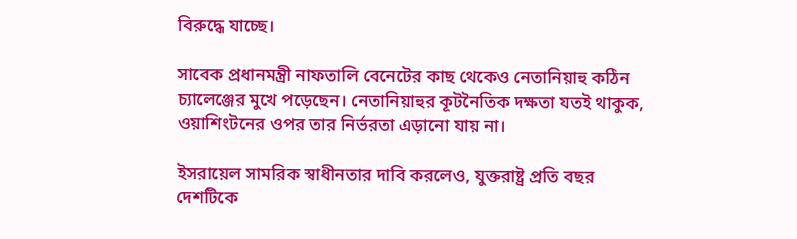বিরুদ্ধে যাচ্ছে।

সাবেক প্রধানমন্ত্রী নাফতালি বেনেটের কাছ থেকেও নেতানিয়াহু কঠিন চ্যালেঞ্জের মুখে পড়েছেন। নেতানিয়াহুর কূটনৈতিক দক্ষতা যতই থাকুক, ওয়াশিংটনের ওপর তার নির্ভরতা এড়ানো যায় না।

ইসরায়েল সামরিক স্বাধীনতার দাবি করলেও, যুক্তরাষ্ট্র প্রতি বছর দেশটিকে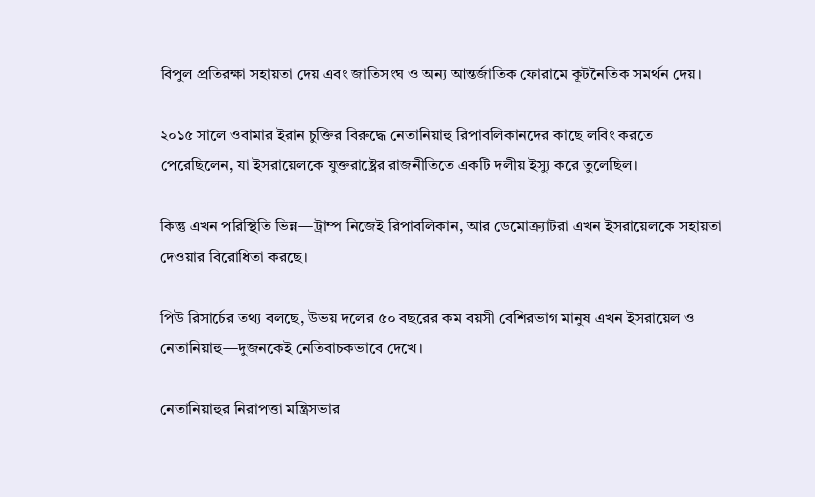বিপুল প্রতিরক্ষা সহায়তা দেয় এবং জাতিসংঘ ও অন্য আন্তর্জাতিক ফোরামে কূটনৈতিক সমর্থন দেয়।

২০১৫ সালে ওবামার ইরান চুক্তির বিরুদ্ধে নেতানিয়াহু রিপাবলিকানদের কাছে লবিং করতে পেরেছিলেন, যা ইসরায়েলকে যুক্তরাষ্ট্রের রাজনীতিতে একটি দলীয় ইস্যু করে তুলেছিল।

কিন্তু এখন পরিস্থিতি ভিন্ন—ট্রাম্প নিজেই রিপাবলিকান, আর ডেমোক্র্যাটরা এখন ইসরায়েলকে সহায়তা দেওয়ার বিরোধিতা করছে।

পিউ রিসার্চের তথ্য বলছে, উভয় দলের ৫০ বছরের কম বয়সী বেশিরভাগ মানুষ এখন ইসরায়েল ও নেতানিয়াহু—দুজনকেই নেতিবাচকভাবে দেখে।

নেতানিয়াহুর নিরাপত্তা মন্ত্রিসভার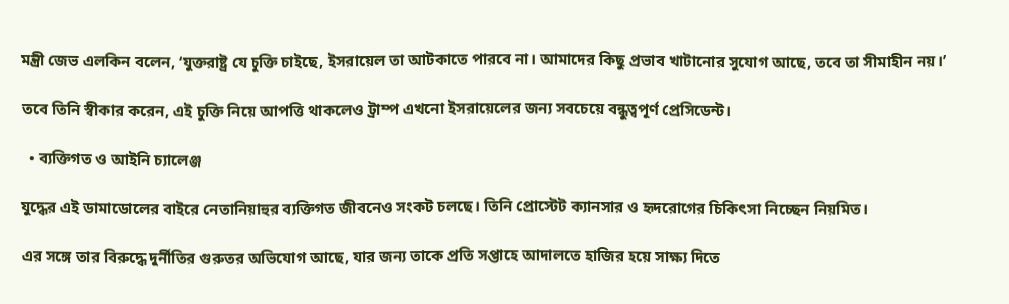মন্ত্রী জেভ এলকিন বলেন, ‘যুক্তরাষ্ট্র যে চুক্তি চাইছে, ইসরায়েল তা আটকাতে পারবে না। আমাদের কিছু প্রভাব খাটানোর সুযোগ আছে, তবে তা সীমাহীন নয়।’

তবে তিনি স্বীকার করেন, এই চুক্তি নিয়ে আপত্তি থাকলেও ট্রাম্প এখনো ইসরায়েলের জন্য সবচেয়ে বন্ধুত্বপূর্ণ প্রেসিডেন্ট।

  • ব্যক্তিগত ও আইনি চ্যালেঞ্জ

যুদ্ধের এই ডামাডোলের বাইরে নেতানিয়াহুর ব্যক্তিগত জীবনেও সংকট চলছে। তিনি প্রোস্টেট ক্যানসার ও হৃদরোগের চিকিৎসা নিচ্ছেন নিয়মিত।

এর সঙ্গে তার বিরুদ্ধে দুর্নীতির গুরুতর অভিযোগ আছে, যার জন্য তাকে প্রতি সপ্তাহে আদালতে হাজির হয়ে সাক্ষ্য দিতে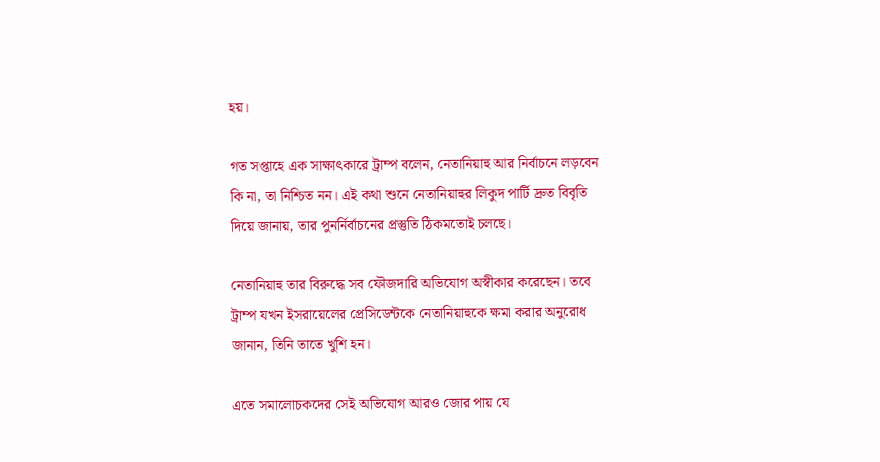হয়।

গত সপ্তাহে এক সাক্ষাৎকারে ট্রাম্প বলেন, নেতানিয়াহু আর নির্বাচনে লড়বেন কি না, তা নিশ্চিত নন। এই কথা শুনে নেতানিয়াহুর লিকুদ পার্টি দ্রুত বিবৃতি দিয়ে জানায়, তার পুনর্নির্বাচনের প্রস্তুতি ঠিকমতোই চলছে।

নেতানিয়াহু তার বিরুদ্ধে সব ফৌজদারি অভিযোগ অস্বীকার করেছেন। তবে ট্রাম্প যখন ইসরায়েলের প্রেসিডেন্টকে নেতানিয়াহুকে ক্ষমা করার অনুরোধ জানান, তিনি তাতে খুশি হন।

এতে সমালোচকদের সেই অভিযোগ আরও জোর পায় যে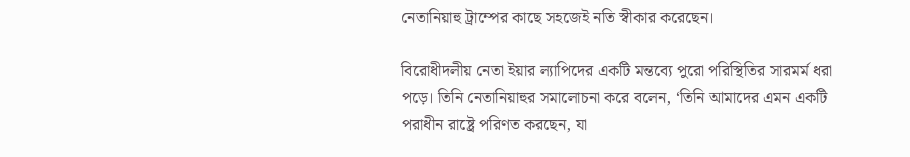নেতানিয়াহু ট্রাম্পের কাছে সহজেই নতি স্বীকার করেছেন।

বিরোধীদলীয় নেতা ইয়ার ল্যাপিদের একটি মন্তব্যে পুরো পরিস্থিতির সারমর্ম ধরা পড়ে। তিনি নেতানিয়াহুর সমালোচনা করে বলেন, ‘তিনি আমাদের এমন একটি পরাধীন রাষ্ট্রে পরিণত করছেন, যা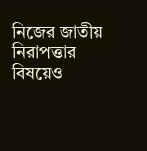নিজের জাতীয় নিরাপত্তার বিষয়েও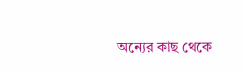অন্যের কাছ থেকে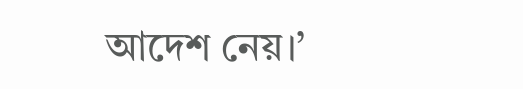আদেশ নেয়।’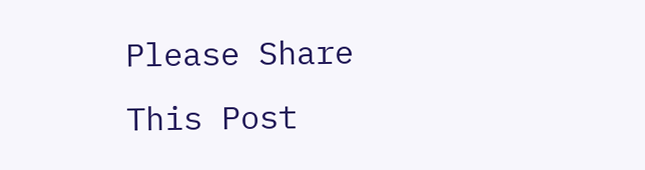Please Share This Post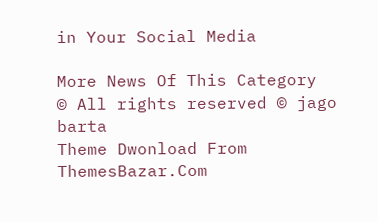in Your Social Media

More News Of This Category
© All rights reserved © jago barta
Theme Dwonload From ThemesBazar.Com